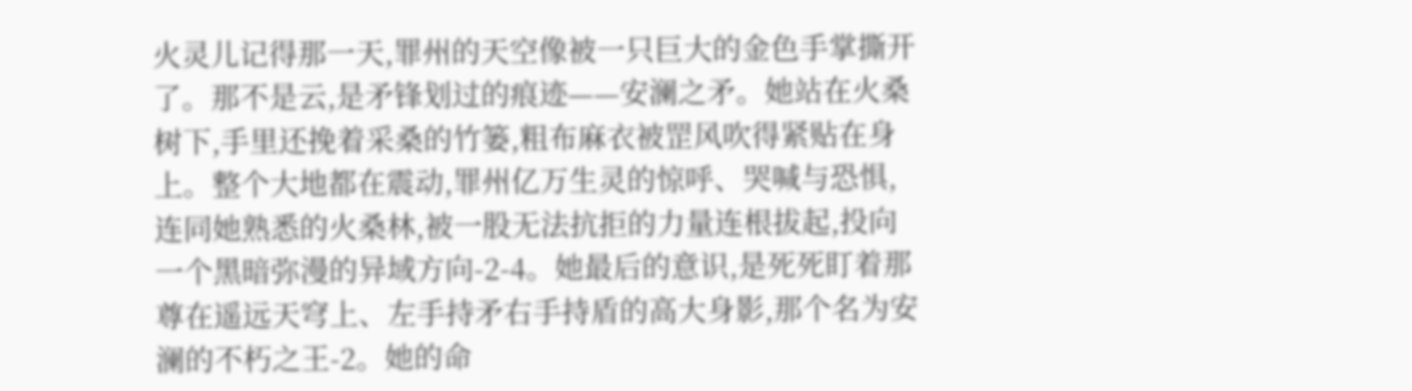火灵儿记得那一天,罪州的天空像被一只巨大的金色手掌撕开了。那不是云,是矛锋划过的痕迹——安澜之矛。她站在火桑树下,手里还挽着采桑的竹篓,粗布麻衣被罡风吹得紧贴在身上。整个大地都在震动,罪州亿万生灵的惊呼、哭喊与恐惧,连同她熟悉的火桑林,被一股无法抗拒的力量连根拔起,投向一个黑暗弥漫的异域方向-2-4。她最后的意识,是死死盯着那尊在遥远天穹上、左手持矛右手持盾的高大身影,那个名为安澜的不朽之王-2。她的命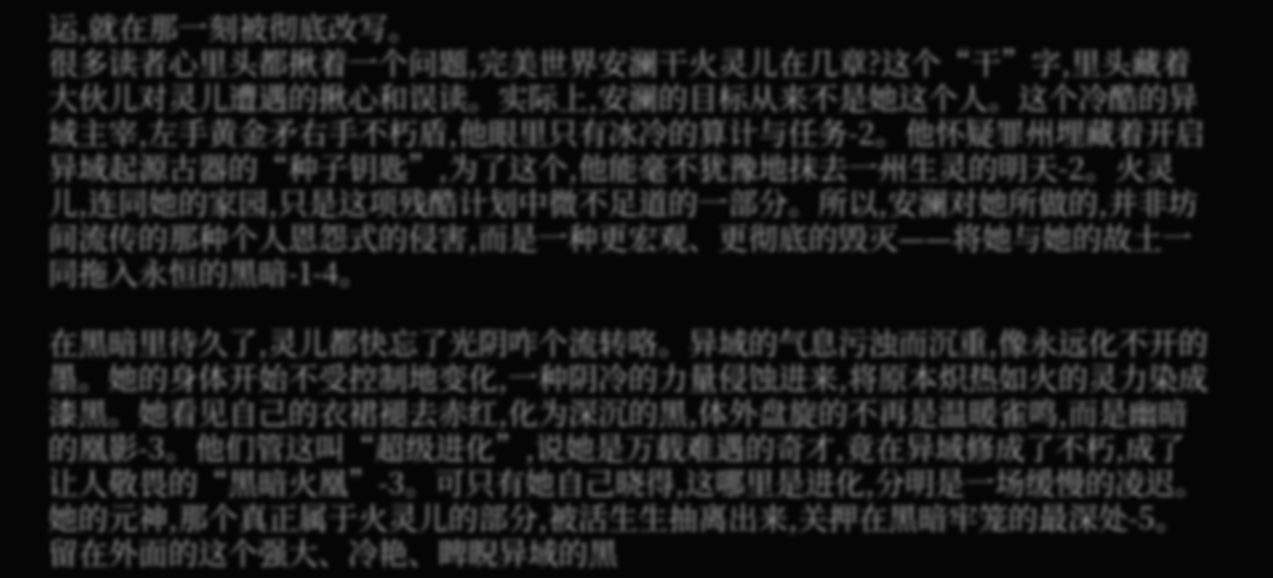运,就在那一刻被彻底改写。
很多读者心里头都揪着一个问题,完美世界安澜干火灵儿在几章?这个“干”字,里头藏着大伙儿对灵儿遭遇的揪心和误读。实际上,安澜的目标从来不是她这个人。这个冷酷的异域主宰,左手黄金矛右手不朽盾,他眼里只有冰冷的算计与任务-2。他怀疑罪州埋藏着开启异域起源古器的“种子钥匙”,为了这个,他能毫不犹豫地抹去一州生灵的明天-2。火灵儿,连同她的家园,只是这项残酷计划中微不足道的一部分。所以,安澜对她所做的,并非坊间流传的那种个人恩怨式的侵害,而是一种更宏观、更彻底的毁灭——将她与她的故土一同拖入永恒的黑暗-1-4。

在黑暗里待久了,灵儿都快忘了光阴咋个流转咯。异域的气息污浊而沉重,像永远化不开的墨。她的身体开始不受控制地变化,一种阴冷的力量侵蚀进来,将原本炽热如火的灵力染成漆黑。她看见自己的衣裙褪去赤红,化为深沉的黑,体外盘旋的不再是温暖雀鸣,而是幽暗的凰影-3。他们管这叫“超级进化”,说她是万载难遇的奇才,竟在异域修成了不朽,成了让人敬畏的“黑暗火凰”-3。可只有她自己晓得,这哪里是进化,分明是一场缓慢的凌迟。她的元神,那个真正属于火灵儿的部分,被活生生抽离出来,关押在黑暗牢笼的最深处-5。留在外面的这个强大、冷艳、睥睨异域的黑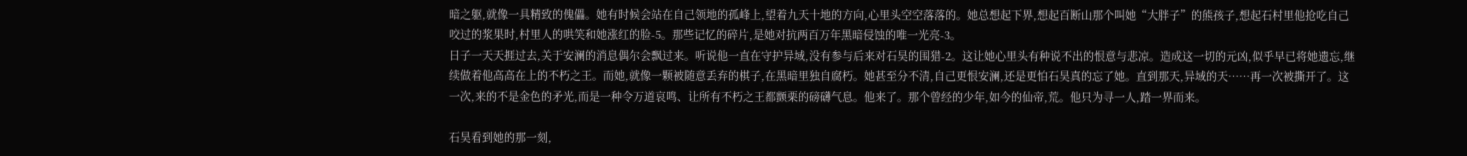暗之躯,就像一具精致的傀儡。她有时候会站在自己领地的孤峰上,望着九天十地的方向,心里头空空落落的。她总想起下界,想起百断山那个叫她“大胖子”的熊孩子,想起石村里他抢吃自己咬过的浆果时,村里人的哄笑和她涨红的脸-5。那些记忆的碎片,是她对抗两百万年黑暗侵蚀的唯一光亮-3。
日子一天天捱过去,关于安澜的消息偶尔会飘过来。听说他一直在守护异域,没有参与后来对石昊的围猎-2。这让她心里头有种说不出的恨意与悲凉。造成这一切的元凶,似乎早已将她遗忘,继续做着他高高在上的不朽之王。而她,就像一颗被随意丢弃的棋子,在黑暗里独自腐朽。她甚至分不清,自己更恨安澜,还是更怕石昊真的忘了她。直到那天,异域的天……再一次被撕开了。这一次,来的不是金色的矛光,而是一种令万道哀鸣、让所有不朽之王都颤栗的磅礴气息。他来了。那个曾经的少年,如今的仙帝,荒。他只为寻一人,踏一界而来。

石昊看到她的那一刻,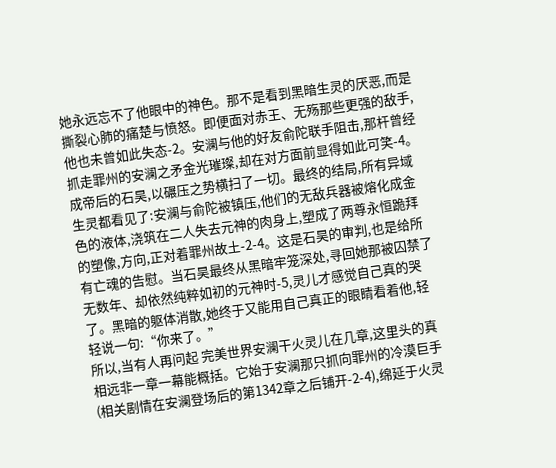她永远忘不了他眼中的神色。那不是看到黑暗生灵的厌恶,而是撕裂心肺的痛楚与愤怒。即便面对赤王、无殇那些更强的敌手,他也未曾如此失态-2。安澜与他的好友俞陀联手阻击,那杆曾经抓走罪州的安澜之矛金光璀璨,却在对方面前显得如此可笑-4。成帝后的石昊,以碾压之势横扫了一切。最终的结局,所有异域生灵都看见了:安澜与俞陀被镇压,他们的无敌兵器被熔化成金色的液体,浇筑在二人失去元神的肉身上,塑成了两尊永恒跪拜的塑像,方向,正对着罪州故土-2-4。这是石昊的审判,也是给所有亡魂的告慰。当石昊最终从黑暗牢笼深处,寻回她那被囚禁了无数年、却依然纯粹如初的元神时-5,灵儿才感觉自己真的哭了。黑暗的躯体消散,她终于又能用自己真正的眼睛看着他,轻轻说一句:“你来了。”
所以,当有人再问起 完美世界安澜干火灵儿在几章,这里头的真相远非一章一幕能概括。它始于安澜那只抓向罪州的冷漠巨手(相关剧情在安澜登场后的第1342章之后铺开-2-4),绵延于火灵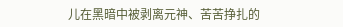儿在黑暗中被剥离元神、苦苦挣扎的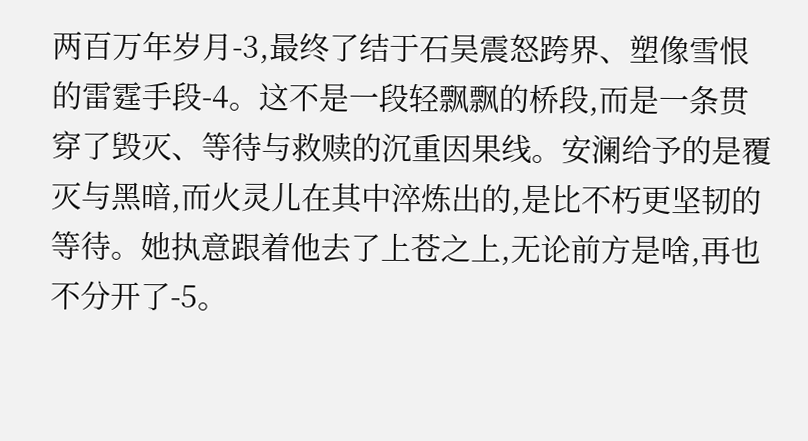两百万年岁月-3,最终了结于石昊震怒跨界、塑像雪恨的雷霆手段-4。这不是一段轻飘飘的桥段,而是一条贯穿了毁灭、等待与救赎的沉重因果线。安澜给予的是覆灭与黑暗,而火灵儿在其中淬炼出的,是比不朽更坚韧的等待。她执意跟着他去了上苍之上,无论前方是啥,再也不分开了-5。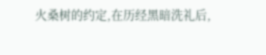火桑树的约定,在历经黑暗洗礼后,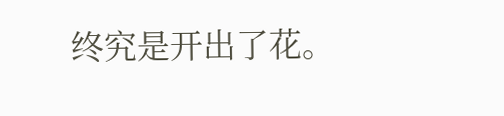终究是开出了花。